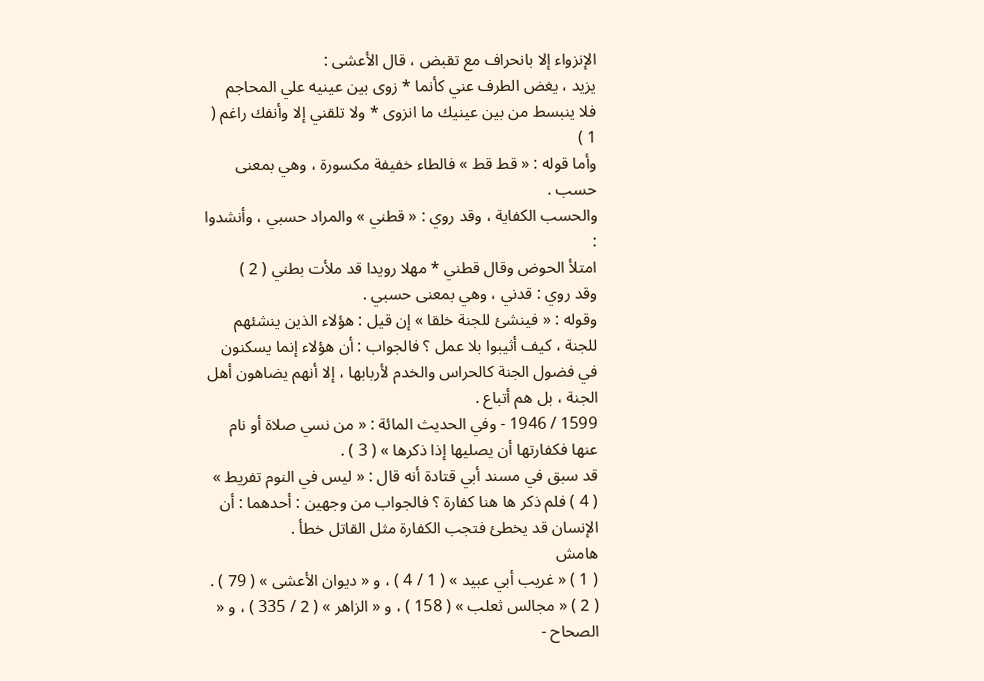الإنزواء إلا بانحراف مع تقبض ، قال الأعشى :
يزيد ، يغض الطرف عني كأنما * زوى بين عينيه علي المحاجم
فلا ينبسط من بين عينيك ما انزوى * ولا تلقني إلا وأنفك راغم ( 1 )
وأما قوله : « قط قط » فالطاء خفيفة مكسورة ، وهي بمعنى حسب .
والحسب الكفاية ، وقد روي : « قطني » والمراد حسبي ، وأنشدوا :
امتلأ الحوض وقال قطني * مهلا رويدا قد ملأت بطني ( 2 )
وقد روي : قدني ، وهي بمعنى حسبي .
وقوله : « فينشئ للجنة خلقا » إن قيل : هؤلاء الذين ينشئهم للجنة ، كيف أثيبوا بلا عمل ؟ فالجواب : أن هؤلاء إنما يسكنون في فضول الجنة كالحراس والخدم لأربابها ، إلا أنهم يضاهون أهل الجنة ، بل هم أتباع .
1599 / 1946 - وفي الحديث المائة : « من نسي صلاة أو نام عنها فكفارتها أن يصليها إذا ذكرها » ( 3 ) .
قد سبق في مسند أبي قتادة أنه قال : « ليس في النوم تفريط » ( 4 ) فلم ذكر ها هنا كفارة ؟ فالجواب من وجهين : أحدهما : أن الإنسان قد يخطئ فتجب الكفارة مثل القاتل خطأ .
هامش
( 1 ) « غريب أبي عبيد » ( 1 / 4 ) ، و « ديوان الأعشى » ( 79 ) .
( 2 ) « مجالس ثعلب » ( 158 ) ، و « الزاهر » ( 2 / 335 ) ، و « الصحاح -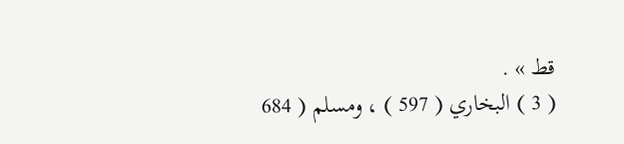قط » .
( 3 ) البخاري ( 597 ) ، ومسلم ( 684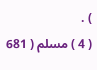) .
( 4 ) مسلم ( 681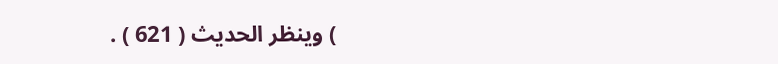) وينظر الحديث ( 621 ) .